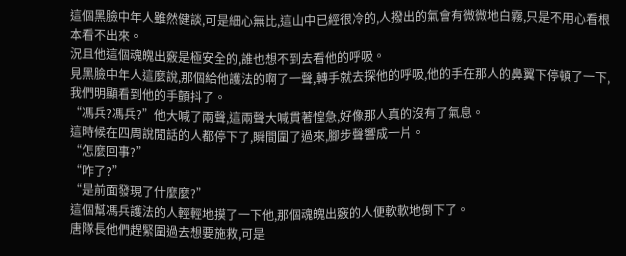這個黑臉中年人雖然健談,可是細心無比,這山中已經很冷的,人撥出的氣會有微微地白霧,只是不用心看根本看不出來。
況且他這個魂魄出竅是極安全的,誰也想不到去看他的呼吸。
見黑臉中年人這麼說,那個給他護法的啊了一聲,轉手就去探他的呼吸,他的手在那人的鼻翼下停頓了一下,我們明顯看到他的手顫抖了。
“馮兵?馮兵?”他大喊了兩聲,這兩聲大喊貫著惶急,好像那人真的沒有了氣息。
這時候在四周說閒話的人都停下了,瞬間圍了過來,腳步聲響成一片。
“怎麼回事?”
“咋了?”
“是前面發現了什麼麼?”
這個幫馮兵護法的人輕輕地摸了一下他,那個魂魄出竅的人便軟軟地倒下了。
唐隊長他們趕緊圍過去想要施救,可是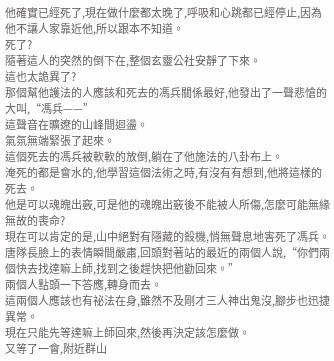他確實已經死了,現在做什麼都太晚了,呼吸和心跳都已經停止,因為他不讓人家靠近他,所以跟本不知道。
死了?
隨著這人的突然的倒下在,整個玄靈公社安靜了下來。
這也太詭異了?
那個幫他護法的人應該和死去的馮兵關係最好,他發出了一聲悲愴的大叫,“馮兵——”
這聲音在曠遼的山峰間迴盪。
氣氛無端緊張了起來。
這個死去的馮兵被軟軟的放倒,躺在了他施法的八卦布上。
淹死的都是會水的,他學習這個法術之時,有沒有有想到,他將這樣的死去。
他是可以魂魄出竅,可是他的魂魄出竅後不能被人所傷,怎麼可能無緣無故的喪命?
現在可以肯定的是,山中絕對有隱藏的殺機,悄無聲息地害死了馮兵。
唐隊長臉上的表情瞬間嚴肅,回頭對著站的最近的兩個人說,“你們兩個快去找達嘛上師,找到之後趕快把他勸回來。”
兩個人點頭一下答應,轉身而去。
這兩個人應該也有祕法在身,雖然不及剛才三人神出鬼沒,腳步也迅捷異常。
現在只能先等達嘛上師回來,然後再決定該怎麼做。
又等了一會,附近群山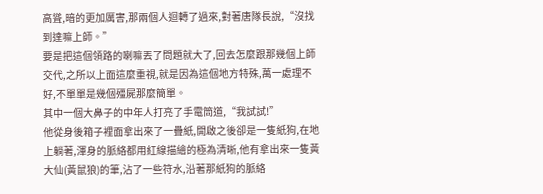高聳,暗的更加厲害,那兩個人迴轉了過來,對著唐隊長說,“沒找到達嘛上師。”
要是把這個領路的喇嘛丟了問題就大了,回去怎麼跟那幾個上師交代,之所以上面這麼重視,就是因為這個地方特殊,萬一處理不好,不單單是幾個殭屍那麼簡單。
其中一個大鼻子的中年人打亮了手電筒道,“我試試!”
他從身後箱子裡面拿出來了一疊紙,開啟之後卻是一隻紙狗,在地上躺著,渾身的脈絡都用紅線描繪的極為清晰,他有拿出來一隻黃大仙(黃鼠狼)的筆,沾了一些符水,沿著那紙狗的脈絡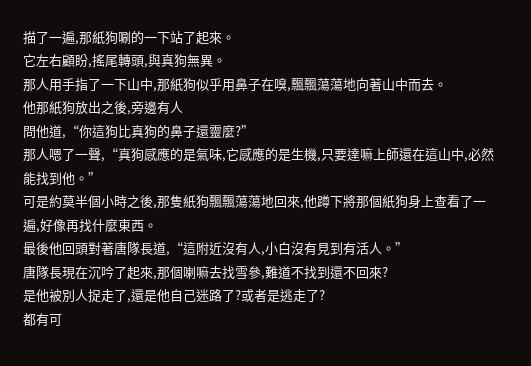描了一遍,那紙狗唰的一下站了起來。
它左右顧盼,搖尾轉頭,與真狗無異。
那人用手指了一下山中,那紙狗似乎用鼻子在嗅,飄飄蕩蕩地向著山中而去。
他那紙狗放出之後,旁邊有人
問他道,“你這狗比真狗的鼻子還靈麼?”
那人嗯了一聲,“真狗感應的是氣味,它感應的是生機,只要達嘛上師還在這山中,必然能找到他。”
可是約莫半個小時之後,那隻紙狗飄飄蕩蕩地回來,他蹲下將那個紙狗身上查看了一遍,好像再找什麼東西。
最後他回頭對著唐隊長道,“這附近沒有人,小白沒有見到有活人。”
唐隊長現在沉吟了起來,那個喇嘛去找雪參,難道不找到還不回來?
是他被別人捉走了,還是他自己迷路了?或者是逃走了?
都有可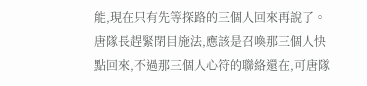能,現在只有先等探路的三個人回來再說了。
唐隊長趕緊閉目施法,應該是召喚那三個人快點回來,不過那三個人心符的聯絡還在,可唐隊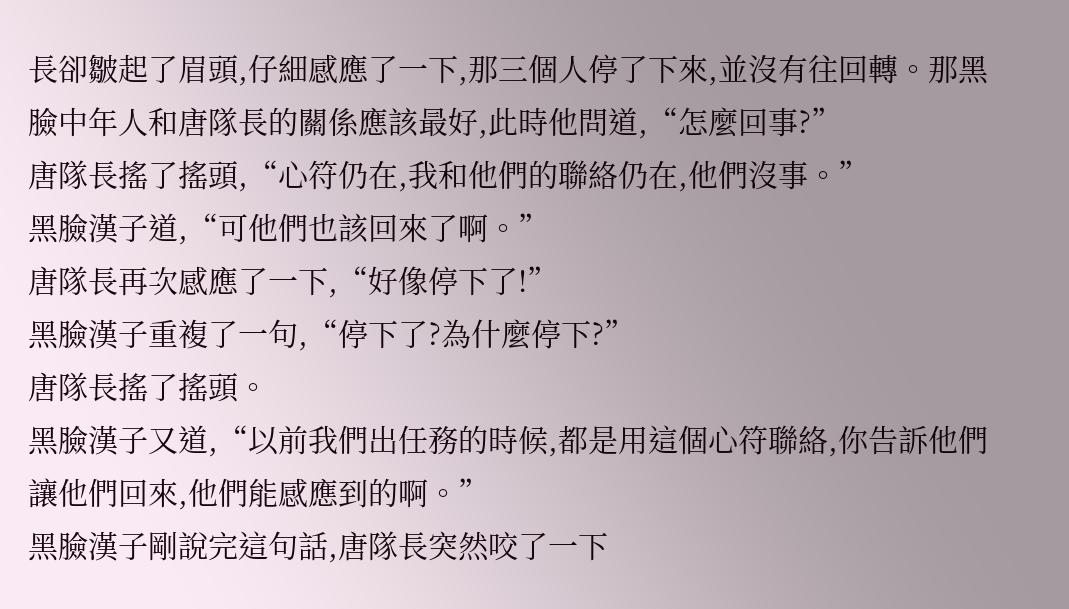長卻皺起了眉頭,仔細感應了一下,那三個人停了下來,並沒有往回轉。那黑臉中年人和唐隊長的關係應該最好,此時他問道,“怎麼回事?”
唐隊長搖了搖頭,“心符仍在,我和他們的聯絡仍在,他們沒事。”
黑臉漢子道,“可他們也該回來了啊。”
唐隊長再次感應了一下,“好像停下了!”
黑臉漢子重複了一句,“停下了?為什麼停下?”
唐隊長搖了搖頭。
黑臉漢子又道,“以前我們出任務的時候,都是用這個心符聯絡,你告訴他們讓他們回來,他們能感應到的啊。”
黑臉漢子剛說完這句話,唐隊長突然咬了一下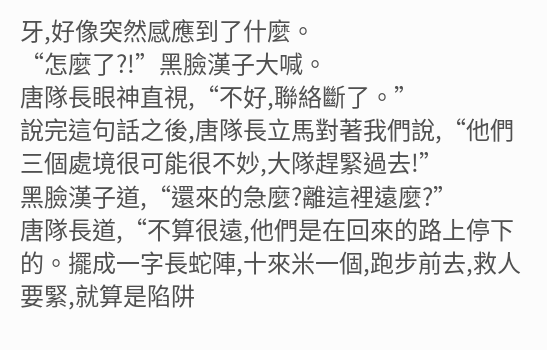牙,好像突然感應到了什麼。
“怎麼了?!”黑臉漢子大喊。
唐隊長眼神直視,“不好,聯絡斷了。”
說完這句話之後,唐隊長立馬對著我們說,“他們三個處境很可能很不妙,大隊趕緊過去!”
黑臉漢子道,“還來的急麼?離這裡遠麼?”
唐隊長道,“不算很遠,他們是在回來的路上停下的。擺成一字長蛇陣,十來米一個,跑步前去,救人要緊,就算是陷阱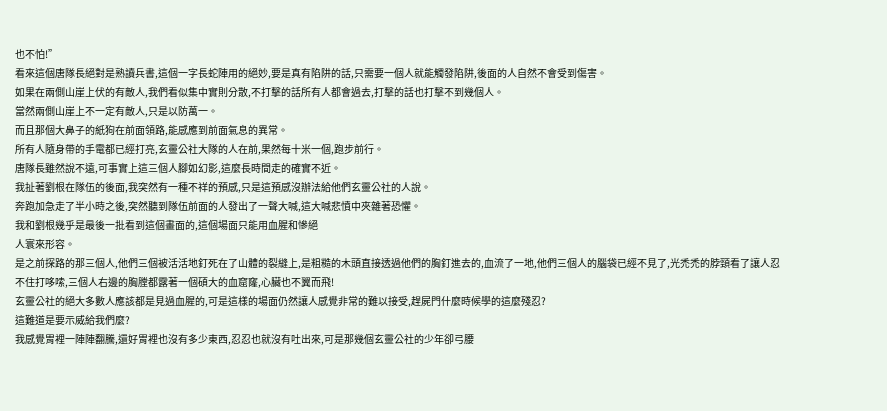也不怕!”
看來這個唐隊長絕對是熟讀兵書,這個一字長蛇陣用的絕妙,要是真有陷阱的話,只需要一個人就能觸發陷阱,後面的人自然不會受到傷害。
如果在兩側山崖上伏的有敵人,我們看似集中實則分散,不打擊的話所有人都會過去,打擊的話也打擊不到幾個人。
當然兩側山崖上不一定有敵人,只是以防萬一。
而且那個大鼻子的紙狗在前面領路,能感應到前面氣息的異常。
所有人隨身帶的手電都已經打亮,玄靈公社大隊的人在前,果然每十米一個,跑步前行。
唐隊長雖然說不遠,可事實上這三個人腳如幻影,這麼長時間走的確實不近。
我扯著劉根在隊伍的後面,我突然有一種不祥的預感,只是這預感沒辦法給他們玄靈公社的人說。
奔跑加急走了半小時之後,突然聽到隊伍前面的人發出了一聲大喊,這大喊悲憤中夾雜著恐懼。
我和劉根幾乎是最後一批看到這個畫面的,這個場面只能用血腥和慘絕
人寰來形容。
是之前探路的那三個人,他們三個被活活地釘死在了山體的裂縫上,是粗糙的木頭直接透過他們的胸釘進去的,血流了一地,他們三個人的腦袋已經不見了,光禿禿的脖頸看了讓人忍不住打哆嗦,三個人右邊的胸膛都露著一個碩大的血窟窿,心臟也不翼而飛!
玄靈公社的絕大多數人應該都是見過血腥的,可是這樣的場面仍然讓人感覺非常的難以接受,趕屍門什麼時候學的這麼殘忍?
這難道是要示威給我們麼?
我感覺胃裡一陣陣翻騰,還好胃裡也沒有多少東西,忍忍也就沒有吐出來,可是那幾個玄靈公社的少年卻弓腰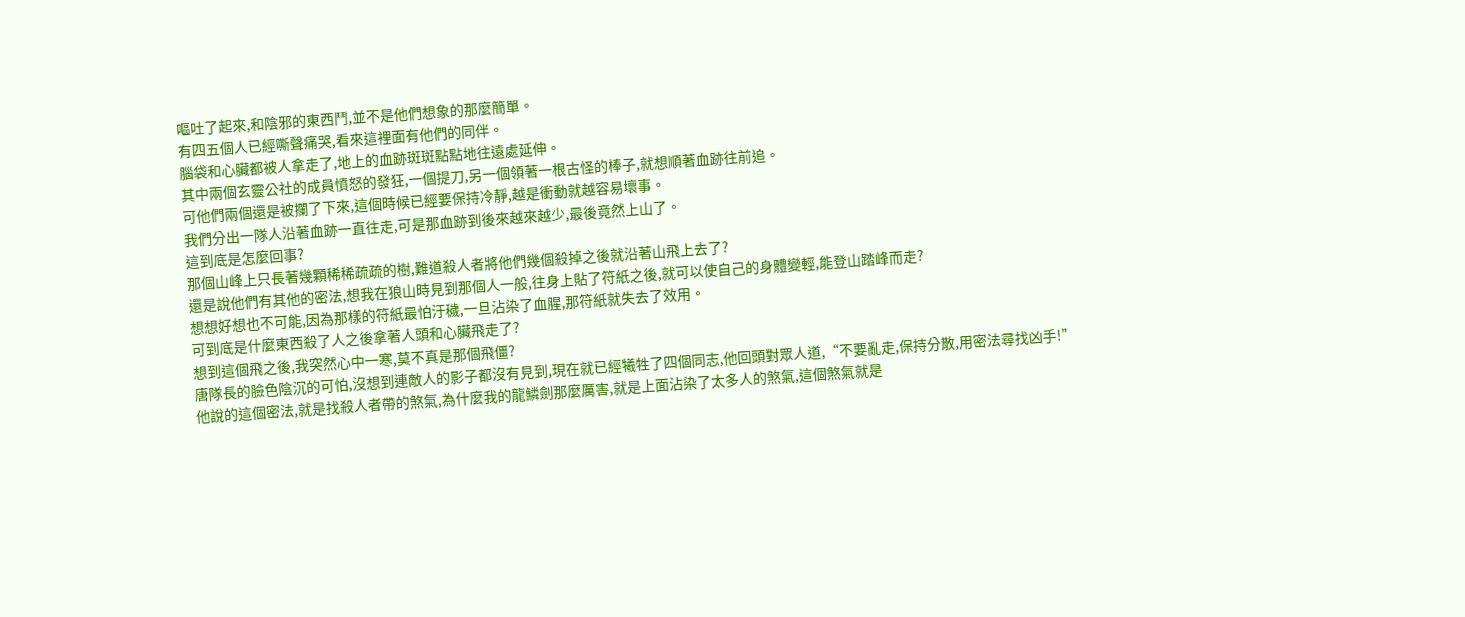嘔吐了起來,和陰邪的東西鬥,並不是他們想象的那麼簡單。
有四五個人已經嘶聲痛哭,看來這裡面有他們的同伴。
腦袋和心臟都被人拿走了,地上的血跡斑斑點點地往遠處延伸。
其中兩個玄靈公社的成員憤怒的發狂,一個提刀,另一個領著一根古怪的棒子,就想順著血跡往前追。
可他們兩個還是被攔了下來,這個時候已經要保持冷靜,越是衝動就越容易壞事。
我們分出一隊人沿著血跡一直往走,可是那血跡到後來越來越少,最後竟然上山了。
這到底是怎麼回事?
那個山峰上只長著幾顆稀稀疏疏的樹,難道殺人者將他們幾個殺掉之後就沿著山飛上去了?
還是說他們有其他的密法,想我在狼山時見到那個人一般,往身上貼了符紙之後,就可以使自己的身體變輕,能登山踏峰而走?
想想好想也不可能,因為那樣的符紙最怕汙穢,一旦沾染了血腥,那符紙就失去了效用。
可到底是什麼東西殺了人之後拿著人頭和心臟飛走了?
想到這個飛之後,我突然心中一寒,莫不真是那個飛僵?
唐隊長的臉色陰沉的可怕,沒想到連敵人的影子都沒有見到,現在就已經犧牲了四個同志,他回頭對眾人道,“不要亂走,保持分散,用密法尋找凶手!”
他說的這個密法,就是找殺人者帶的煞氣,為什麼我的龍鱗劍那麼厲害,就是上面沾染了太多人的煞氣,這個煞氣就是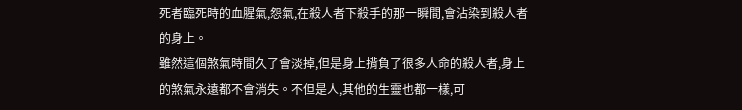死者臨死時的血腥氣,怨氣,在殺人者下殺手的那一瞬間,會沾染到殺人者的身上。
雖然這個煞氣時間久了會淡掉,但是身上揹負了很多人命的殺人者,身上的煞氣永遠都不會消失。不但是人,其他的生靈也都一樣,可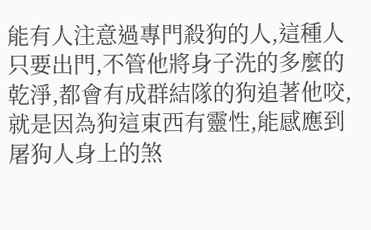能有人注意過專門殺狗的人,這種人只要出門,不管他將身子洗的多麼的乾淨,都會有成群結隊的狗追著他咬,就是因為狗這東西有靈性,能感應到屠狗人身上的煞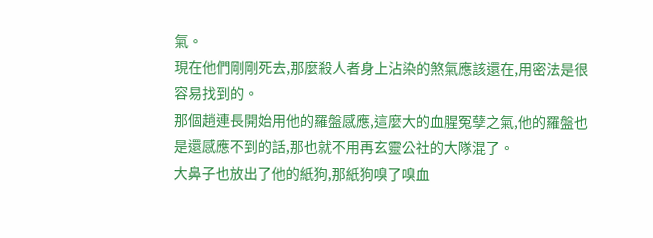氣。
現在他們剛剛死去,那麼殺人者身上沾染的煞氣應該還在,用密法是很容易找到的。
那個趙連長開始用他的羅盤感應,這麼大的血腥冤孽之氣,他的羅盤也是還感應不到的話,那也就不用再玄靈公社的大隊混了。
大鼻子也放出了他的紙狗,那紙狗嗅了嗅血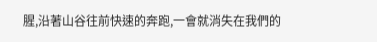腥,沿著山谷往前快速的奔跑,一會就消失在我們的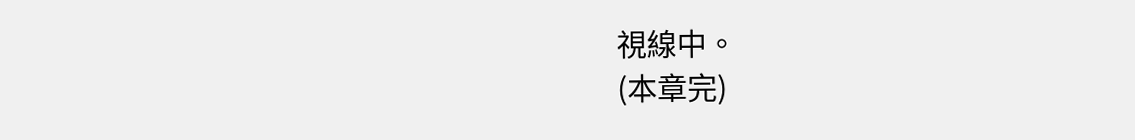視線中。
(本章完)